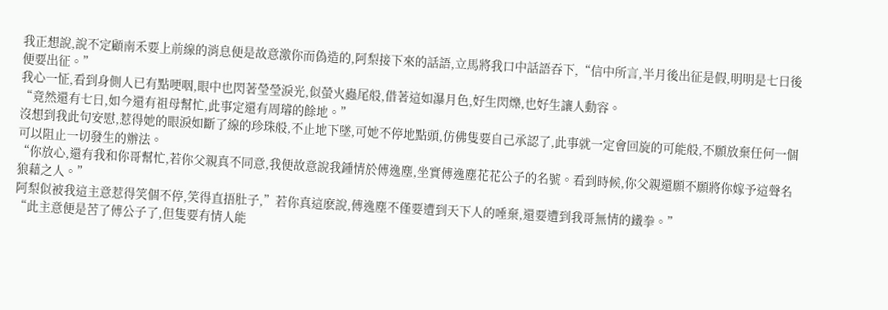我正想說,說不定顧南禾要上前線的消息便是故意激你而偽造的,阿梨接下來的話語,立馬將我口中話語吞下,“信中所言,半月後出征是假,明明是七日後便要出征。”
我心一怔,看到身側人已有點哽咽,眼中也閃著瑩瑩淚光,似螢火蟲尾般,借著這如瀑月色,好生閃爍,也好生讓人動容。
“竟然還有七日,如今還有祖母幫忙,此事定還有周璿的餘地。”
沒想到我此句安慰,惹得她的眼淚如斷了線的珍珠般,不止地下墜,可她不停地點頭,仿佛隻要自己承認了,此事就一定會回旋的可能般,不願放棄任何一個可以阻止一切發生的辦法。
“你放心,還有我和你哥幫忙,若你父親真不同意,我便故意說我鍾情於傅逸塵,坐實傅逸塵花花公子的名號。看到時候,你父親還願不願將你嫁予這聲名狼藉之人。”
阿梨似被我這主意惹得笑個不停,笑得直捂肚子,”若你真這麽說,傅逸塵不僅要遭到天下人的唾棄,還要遭到我哥無情的鐵拳。”
“此主意便是苦了傅公子了,但隻要有情人能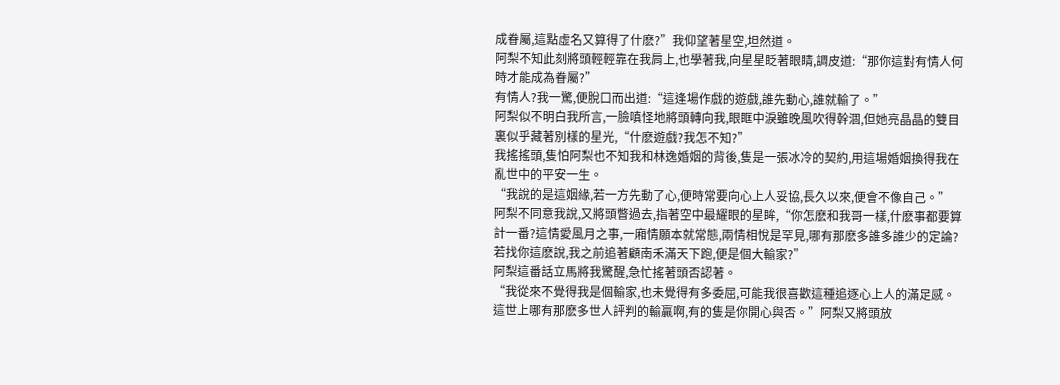成眷屬,這點虛名又算得了什麽?”我仰望著星空,坦然道。
阿梨不知此刻將頭輕輕靠在我肩上,也學著我,向星星眨著眼睛,調皮道:“那你這對有情人何時才能成為眷屬?”
有情人?我一驚,便脫口而出道:“這逢場作戲的遊戲,誰先動心,誰就輸了。”
阿梨似不明白我所言,一臉嗔怪地將頭轉向我,眼眶中淚雖晚風吹得幹涸,但她亮晶晶的雙目裏似乎藏著別樣的星光,“什麽遊戲?我怎不知?”
我搖搖頭,隻怕阿梨也不知我和林逸婚姻的背後,隻是一張冰冷的契約,用這場婚姻換得我在亂世中的平安一生。
“我說的是這姻緣,若一方先動了心,便時常要向心上人妥協,長久以來,便會不像自己。”
阿梨不同意我說,又將頭瞥過去,指著空中最耀眼的星眸,“你怎麽和我哥一樣,什麽事都要算計一番?這情愛風月之事,一廂情願本就常態,兩情相悅是罕見,哪有那麽多誰多誰少的定論?若找你這麽說,我之前追著顧南禾滿天下跑,便是個大輸家?”
阿梨這番話立馬將我驚醒,急忙搖著頭否認著。
“我從來不覺得我是個輸家,也未覺得有多委屈,可能我很喜歡這種追逐心上人的滿足感。這世上哪有那麽多世人評判的輸贏啊,有的隻是你開心與否。”阿梨又將頭放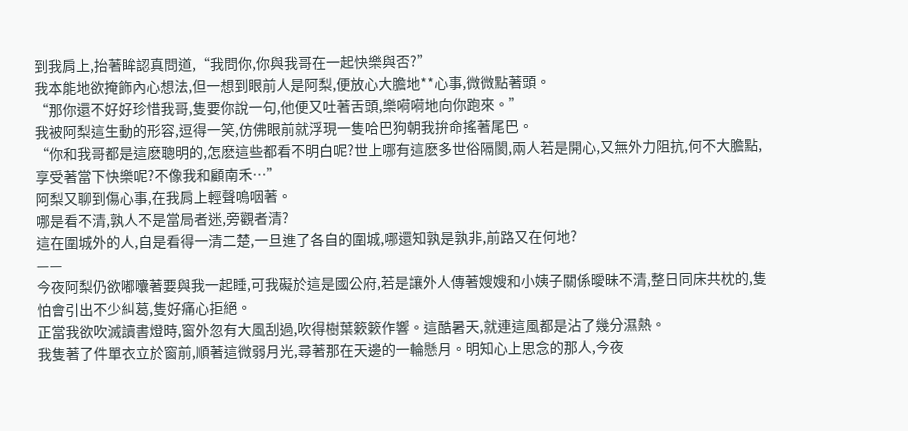到我肩上,抬著眸認真問道,“我問你,你與我哥在一起快樂與否?”
我本能地欲掩飾內心想法,但一想到眼前人是阿梨,便放心大膽地**心事,微微點著頭。
“那你還不好好珍惜我哥,隻要你說一句,他便又吐著舌頭,樂嗬嗬地向你跑來。”
我被阿梨這生動的形容,逗得一笑,仿佛眼前就浮現一隻哈巴狗朝我拚命搖著尾巴。
“你和我哥都是這麽聰明的,怎麽這些都看不明白呢?世上哪有這麽多世俗隔閡,兩人若是開心,又無外力阻抗,何不大膽點,享受著當下快樂呢?不像我和顧南禾…”
阿梨又聊到傷心事,在我肩上輕聲嗚咽著。
哪是看不清,孰人不是當局者迷,旁觀者清?
這在圍城外的人,自是看得一清二楚,一旦進了各自的圍城,哪還知孰是孰非,前路又在何地?
——
今夜阿梨仍欲嘟囔著要與我一起睡,可我礙於這是國公府,若是讓外人傳著嫂嫂和小姨子關係曖昧不清,整日同床共枕的,隻怕會引出不少糾葛,隻好痛心拒絕。
正當我欲吹滅讀書燈時,窗外忽有大風刮過,吹得樹葉簌簌作響。這酷暑天,就連這風都是沾了幾分濕熱。
我隻著了件單衣立於窗前,順著這微弱月光,尋著那在天邊的一輪懸月。明知心上思念的那人,今夜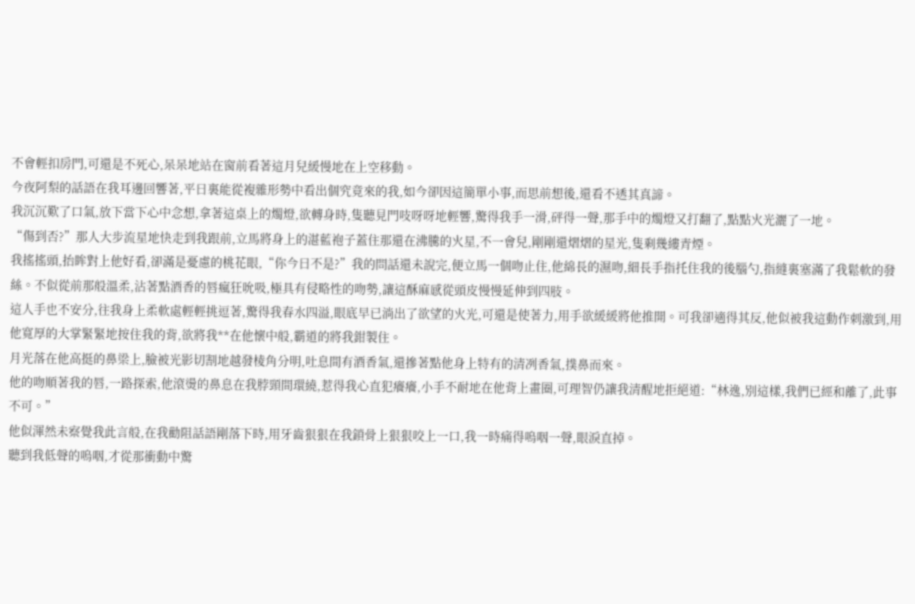不會輕扣房門,可還是不死心,呆呆地站在窗前看著這月兒緩慢地在上空移動。
今夜阿梨的話語在我耳邊回響著,平日裏能從複雜形勢中看出個究竟來的我,如今卻因這簡單小事,而思前想後,還看不透其真諦。
我沉沉歎了口氣,放下當下心中念想,拿著這桌上的燭燈,欲轉身時,隻聽見門吱呀呀地輕響,驚得我手一滑,砰得一聲,那手中的燭燈又打翻了,點點火光灑了一地。
“傷到否?”那人大步流星地快走到我跟前,立馬將身上的湛藍袍子蓋住那還在沸騰的火星,不一會兒,剛剛還熠熠的星光,隻剩幾縷青煙。
我搖搖頭,抬眸對上他好看,卻滿是憂慮的桃花眼,“你今日不是?”我的問話還未說完,便立馬一個吻止住,他綿長的濕吻,細長手指托住我的後腦勺,指縫裏塞滿了我鬆軟的發絲。不似從前那般溫柔,沾著點酒香的唇瘋狂吮吸,極具有侵略性的吻勢,讓這酥麻感從頭皮慢慢延伸到四肢。
這人手也不安分,往我身上柔軟處輕輕挑逗著,驚得我春水四溢,眼底早已淌出了欲望的火光,可還是使著力,用手欲緩緩將他推開。可我卻適得其反,他似被我這動作刺激到,用他寬厚的大掌緊緊地按住我的背,欲將我**在他懷中般,霸道的將我鉗製住。
月光落在他高挺的鼻梁上,臉被光影切割地越發棱角分明,吐息間有酒香氣,還摻著點他身上特有的清冽香氣,撲鼻而來。
他的吻順著我的唇,一路探索,他滾燙的鼻息在我脖頸間環繞,惹得我心直犯癢癢,小手不耐地在他背上畫圈,可理智仍讓我清醒地拒絕道:“林逸,別這樣,我們已經和離了,此事不可。”
他似渾然未察覺我此言般,在我勸阻話語剛落下時,用牙齒狠狠在我鎖骨上狠狠咬上一口,我一時痛得嗚咽一聲,眼淚直掉。
聽到我低聲的嗚咽,才從那衝動中驚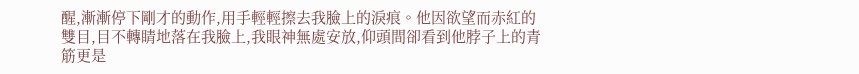醒,漸漸停下剛才的動作,用手輕輕擦去我臉上的淚痕。他因欲望而赤紅的雙目,目不轉睛地落在我臉上,我眼神無處安放,仰頭間卻看到他脖子上的青筋更是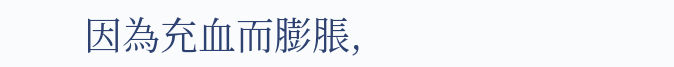因為充血而膨脹,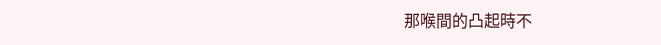那喉間的凸起時不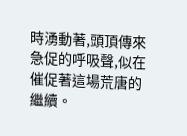時湧動著,頭頂傳來急促的呼吸聲,似在催促著這場荒唐的繼續。